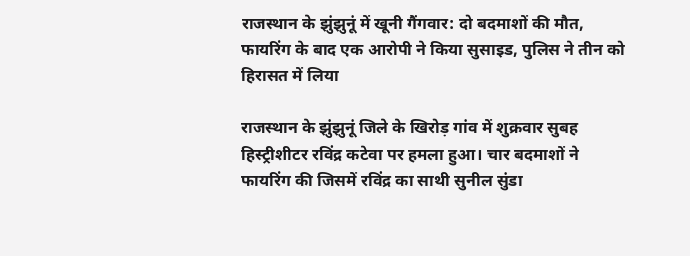राजस्थान के झुंझुनूं में खूनी गैंगवार: दो बदमाशों की मौत, फायरिंग के बाद एक आरोपी ने किया सुसाइड, पुलिस ने तीन को हिरासत में लिया

राजस्थान के झुंझुनूं जिले के खिरोड़ गांव में शुक्रवार सुबह हिस्ट्रीशीटर रविंद्र कटेवा पर हमला हुआ। चार बदमाशों ने फायरिंग की जिसमें रविंद्र का साथी सुनील सुंडा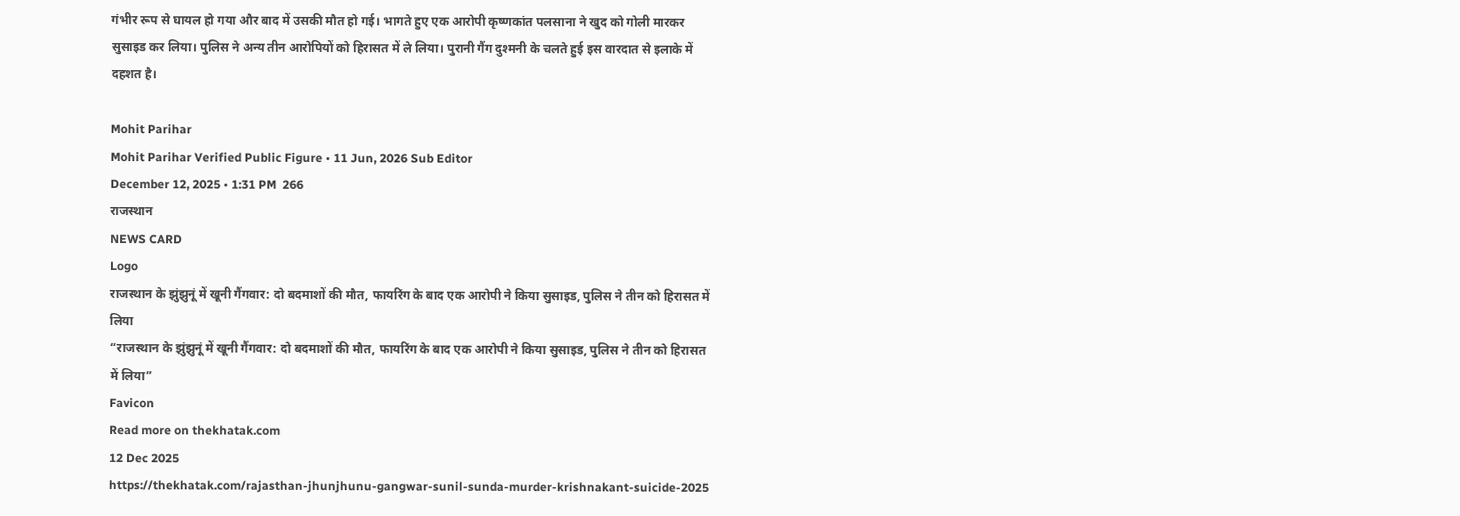गंभीर रूप से घायल हो गया और बाद में उसकी मौत हो गई। भागते हुए एक आरोपी कृष्णकांत पलसाना ने खुद को गोली मारकर सुसाइड कर लिया। पुलिस ने अन्य तीन आरोपियों को हिरासत में ले लिया। पुरानी गैंग दुश्मनी के चलते हुई इस वारदात से इलाके में दहशत है।

Mohit Parihar
Mohit Parihar Verified Public Figure • 11 Jun, 2026 Sub Editor
December 12, 2025 • 1:31 PM  266
राजस्थान
NEWS CARD
Logo
राजस्थान के झुंझुनूं में खूनी गैंगवार: दो बदमाशों की मौत, फायरिंग के बाद एक आरोपी ने किया सुसाइड, पुलिस ने तीन को हिरासत में लिया
“राजस्थान के झुंझुनूं में खूनी गैंगवार: दो बदमाशों की मौत, फायरिंग के बाद एक आरोपी ने किया सुसाइड, पुलिस ने तीन को हिरासत में लिया”
Favicon
Read more on thekhatak.com
12 Dec 2025
https://thekhatak.com/rajasthan-jhunjhunu-gangwar-sunil-sunda-murder-krishnakant-suicide-2025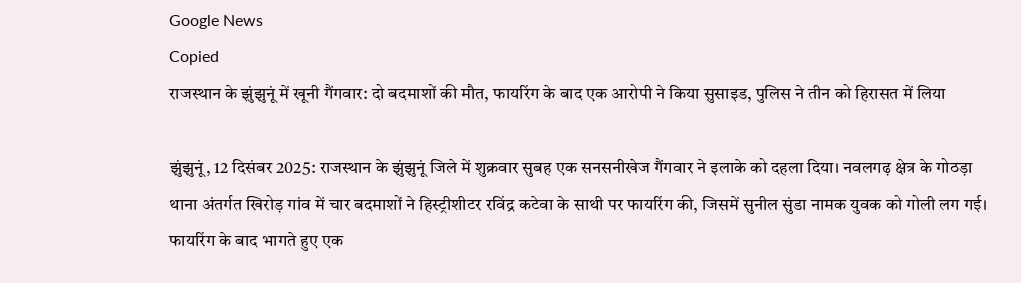Google News
Copied
राजस्थान के झुंझुनूं में खूनी गैंगवार: दो बदमाशों की मौत, फायरिंग के बाद एक आरोपी ने किया सुसाइड, पुलिस ने तीन को हिरासत में लिया

झुंझुनूं, 12 दिसंबर 2025: राजस्थान के झुंझुनूं जिले में शुक्रवार सुबह एक सनसनीखेज गैंगवार ने इलाके को दहला दिया। नवलगढ़ क्षेत्र के गोठड़ा थाना अंतर्गत खिरोड़ गांव में चार बदमाशों ने हिस्ट्रीशीटर रविंद्र कटेवा के साथी पर फायरिंग की, जिसमें सुनील सुंडा नामक युवक को गोली लग गई। फायरिंग के बाद भागते हुए एक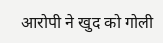आरोपी ने खुद को गोली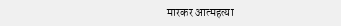मारकर आत्महत्या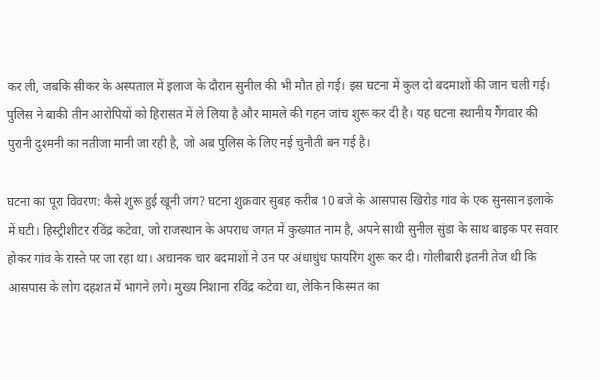कर ली, जबकि सीकर के अस्पताल में इलाज के दौरान सुनील की भी मौत हो गई। इस घटना में कुल दो बदमाशों की जान चली गई। पुलिस ने बाकी तीन आरोपियों को हिरासत में ले लिया है और मामले की गहन जांच शुरू कर दी है। यह घटना स्थानीय गैंगवार की पुरानी दुश्मनी का नतीजा मानी जा रही है, जो अब पुलिस के लिए नई चुनौती बन गई है।

घटना का पूरा विवरण: कैसे शुरू हुई खूनी जंग? घटना शुक्रवार सुबह करीब 10 बजे के आसपास खिरोड़ गांव के एक सुनसान इलाके में घटी। हिस्ट्रीशीटर रविंद्र कटेवा, जो राजस्थान के अपराध जगत में कुख्यात नाम है, अपने साथी सुनील सुंडा के साथ बाइक पर सवार होकर गांव के रास्ते पर जा रहा था। अचानक चार बदमाशों ने उन पर अंधाधुंध फायरिंग शुरू कर दी। गोलीबारी इतनी तेज थी कि आसपास के लोग दहशत में भागने लगे। मुख्य निशाना रविंद्र कटेवा था, लेकिन किस्मत का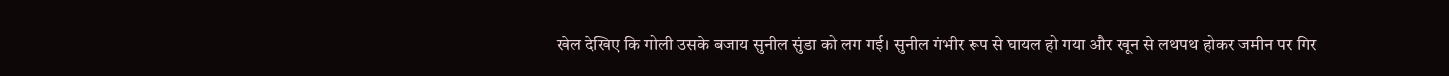खेल देखिए कि गोली उसके बजाय सुनील सुंडा को लग गई। सुनील गंभीर रूप से घायल हो गया और खून से लथपथ होकर जमीन पर गिर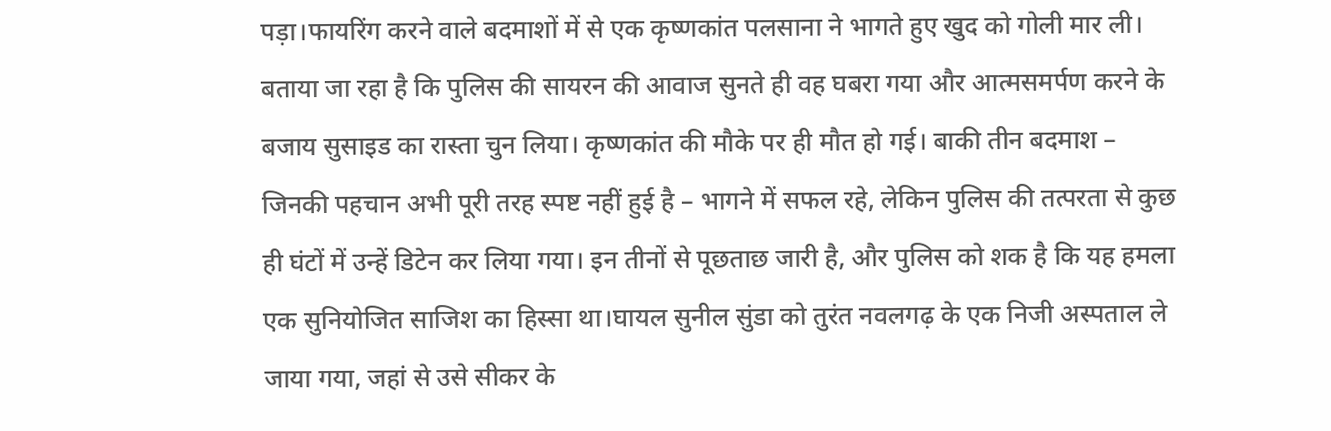पड़ा।फायरिंग करने वाले बदमाशों में से एक कृष्णकांत पलसाना ने भागते हुए खुद को गोली मार ली। बताया जा रहा है कि पुलिस की सायरन की आवाज सुनते ही वह घबरा गया और आत्मसमर्पण करने के बजाय सुसाइड का रास्ता चुन लिया। कृष्णकांत की मौके पर ही मौत हो गई। बाकी तीन बदमाश – जिनकी पहचान अभी पूरी तरह स्पष्ट नहीं हुई है – भागने में सफल रहे, लेकिन पुलिस की तत्परता से कुछ ही घंटों में उन्हें डिटेन कर लिया गया। इन तीनों से पूछताछ जारी है, और पुलिस को शक है कि यह हमला एक सुनियोजित साजिश का हिस्सा था।घायल सुनील सुंडा को तुरंत नवलगढ़ के एक निजी अस्पताल ले जाया गया, जहां से उसे सीकर के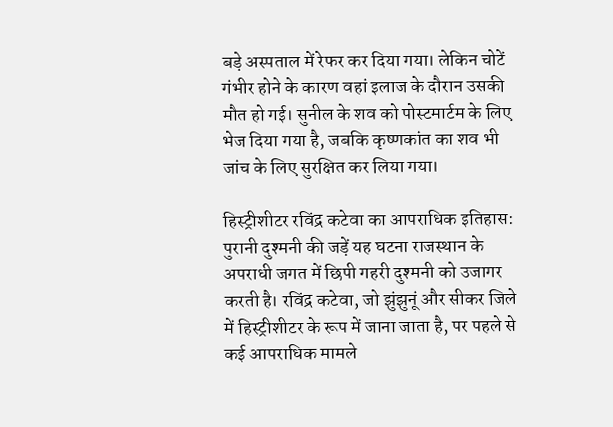बड़े अस्पताल में रेफर कर दिया गया। लेकिन चोटें गंभीर होने के कारण वहां इलाज के दौरान उसकी मौत हो गई। सुनील के शव को पोस्टमार्टम के लिए भेज दिया गया है, जबकि कृष्णकांत का शव भी जांच के लिए सुरक्षित कर लिया गया।

हिस्ट्रीशीटर रविंद्र कटेवा का आपराधिक इतिहास: पुरानी दुश्मनी की जड़ें यह घटना राजस्थान के अपराधी जगत में छिपी गहरी दुश्मनी को उजागर करती है। रविंद्र कटेवा, जो झुंझुनूं और सीकर जिले में हिस्ट्रीशीटर के रूप में जाना जाता है, पर पहले से कई आपराधिक मामले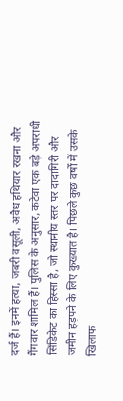दर्ज हैं। इनमें हत्या, जबरी वसूली, अवैध हथियार रखना और गैंगवार शामिल हैं। पुलिस के अनुसार, कटेवा एक बड़े अपराधी सिंडिकेट का हिस्सा है, जो स्थानीय स्तर पर दादागिरी और जमीन हड़पने के लिए कुख्यात है। पिछले कुछ वर्षों में उसके खिलाफ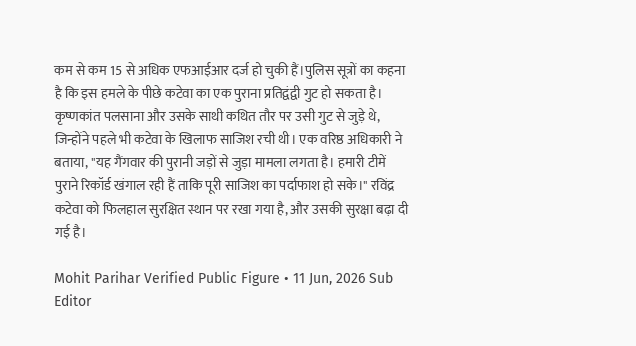कम से कम 15 से अधिक एफआईआर दर्ज हो चुकी हैं।पुलिस सूत्रों का कहना है कि इस हमले के पीछे कटेवा का एक पुराना प्रतिद्वंद्वी गुट हो सकता है। कृष्णकांत पलसाना और उसके साथी कथित तौर पर उसी गुट से जुड़े थे, जिन्होंने पहले भी कटेवा के खिलाफ साजिश रची थी। एक वरिष्ठ अधिकारी ने बताया, "यह गैंगवार की पुरानी जड़ों से जुड़ा मामला लगता है। हमारी टीमें पुराने रिकॉर्ड खंगाल रही हैं ताकि पूरी साजिश का पर्दाफाश हो सके।" रविंद्र कटेवा को फिलहाल सुरक्षित स्थान पर रखा गया है, और उसकी सुरक्षा बढ़ा दी गई है।

Mohit Parihar Verified Public Figure • 11 Jun, 2026 Sub Editor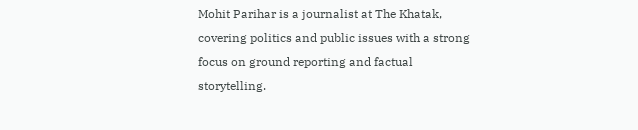Mohit Parihar is a journalist at The Khatak, covering politics and public issues with a strong focus on ground reporting and factual storytelling.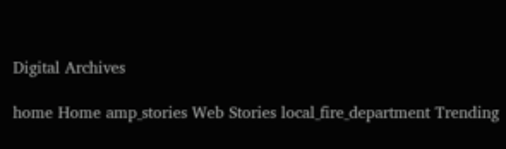Digital Archives

home Home amp_stories Web Stories local_fire_department Trending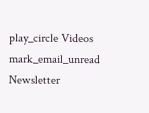play_circle Videos mark_email_unread Newsletter